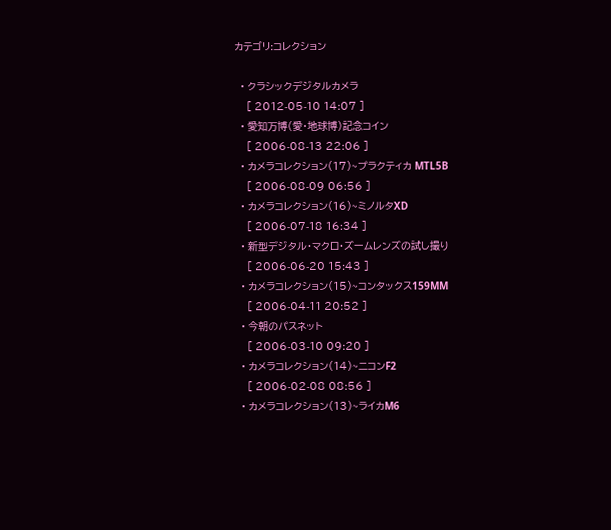カテゴリ:コレクション

  • クラシックデジタルカメラ
    [ 2012-05-10 14:07 ]
  • 愛知万博(愛・地球博)記念コイン
    [ 2006-08-13 22:06 ]
  • カメラコレクション(17)~プラクティカ MTL5B
    [ 2006-08-09 06:56 ]
  • カメラコレクション(16)~ミノルタXD
    [ 2006-07-18 16:34 ]
  • 新型デジタル・マクロ・ズームレンズの試し撮り
    [ 2006-06-20 15:43 ]
  • カメラコレクション(15)~コンタックス159MM
    [ 2006-04-11 20:52 ]
  • 今朝のパスネット
    [ 2006-03-10 09:20 ]
  • カメラコレクション(14)~ニコンF2
    [ 2006-02-08 08:56 ]
  • カメラコレクション(13)~ライカM6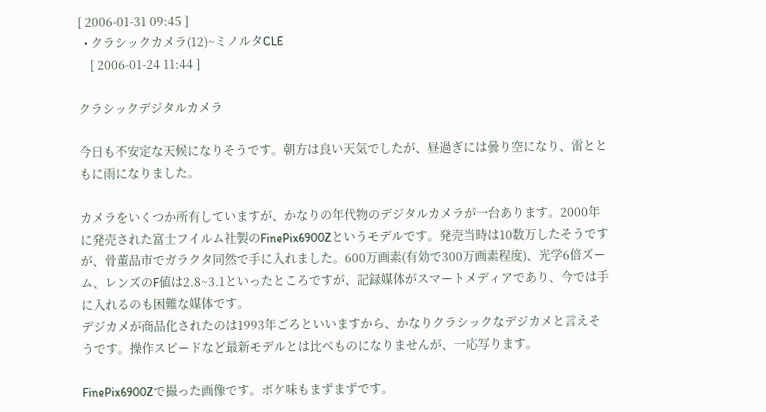[ 2006-01-31 09:45 ]
  • クラシックカメラ(12)~ミノルタCLE
    [ 2006-01-24 11:44 ]

クラシックデジタルカメラ

今日も不安定な天候になりそうです。朝方は良い天気でしたが、昼過ぎには曇り空になり、雷とともに雨になりました。

カメラをいくつか所有していますが、かなりの年代物のデジタルカメラが一台あります。2000年に発売された富士フイルム社製のFinePix6900Zというモデルです。発売当時は10数万したそうですが、骨董品市でガラクタ同然で手に入れました。600万画素(有効で300万画素程度)、光学6倍ズーム、レンズのF値は2.8~3.1といったところですが、記録媒体がスマートメディアであり、今では手に入れるのも困難な媒体です。
デジカメが商品化されたのは1993年ごろといいますから、かなりクラシックなデジカメと言えそうです。操作スピードなど最新モデルとは比べものになりませんが、一応写ります。

FinePix6900Zで撮った画像です。ボケ味もまずまずです。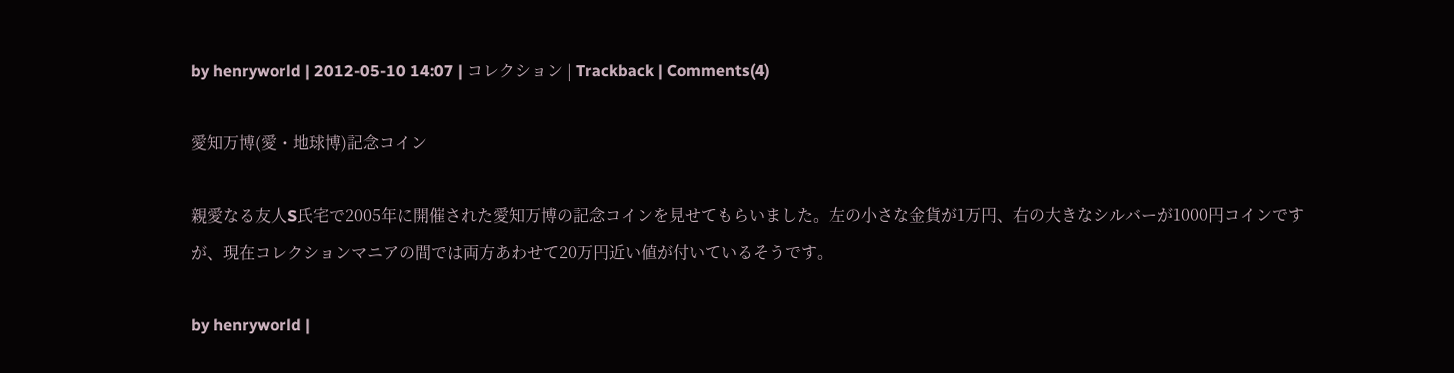by henryworld | 2012-05-10 14:07 | コレクション | Trackback | Comments(4)

愛知万博(愛・地球博)記念コイン

親愛なる友人S氏宅で2005年に開催された愛知万博の記念コインを見せてもらいました。左の小さな金貨が1万円、右の大きなシルバーが1000円コインですが、現在コレクションマニアの間では両方あわせて20万円近い値が付いているそうです。

by henryworld |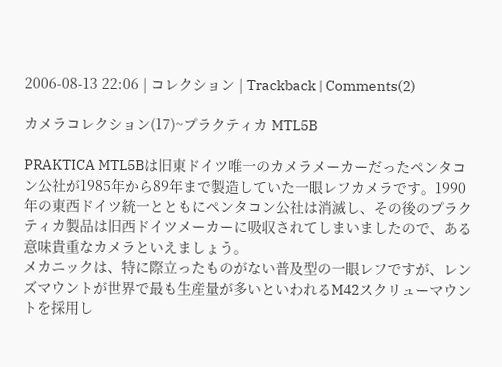2006-08-13 22:06 | コレクション | Trackback | Comments(2)

カメラコレクション(17)~プラクティカ MTL5B

PRAKTICA MTL5Bは旧東ドイツ唯一のカメラメーカーだったペンタコン公社が1985年から89年まで製造していた一眼レフカメラです。1990年の東西ドイツ統一とともにペンタコン公社は消滅し、その後のプラクティカ製品は旧西ドイツメーカーに吸収されてしまいましたので、ある意味貴重なカメラといえましょう。
メカニックは、特に際立ったものがない普及型の一眼レフですが、レンズマウントが世界で最も生産量が多いといわれるM42スクリューマウントを採用し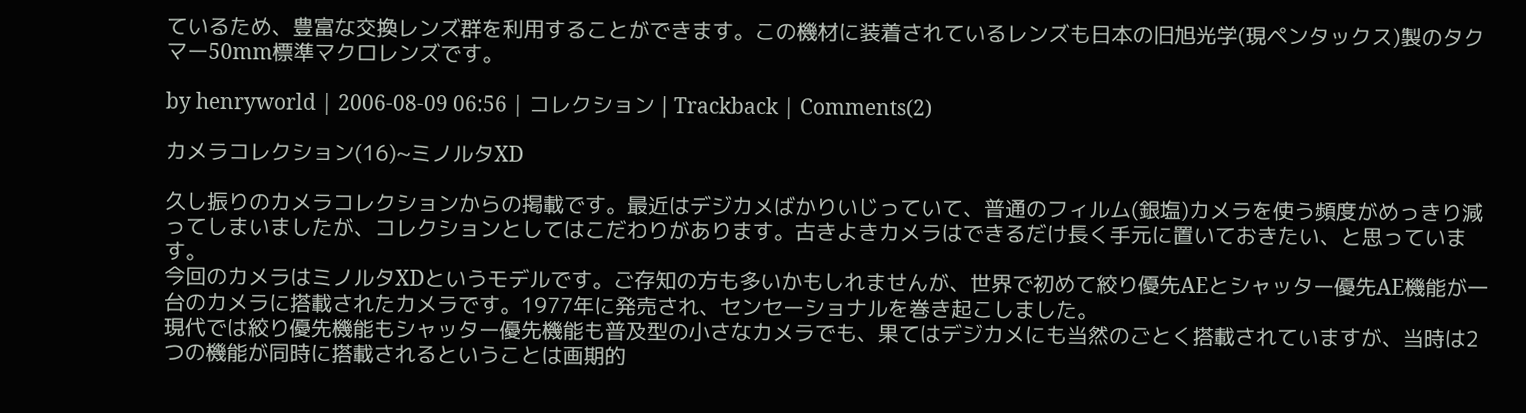ているため、豊富な交換レンズ群を利用することができます。この機材に装着されているレンズも日本の旧旭光学(現ペンタックス)製のタクマー50mm標準マクロレンズです。

by henryworld | 2006-08-09 06:56 | コレクション | Trackback | Comments(2)

カメラコレクション(16)~ミノルタXD

久し振りのカメラコレクションからの掲載です。最近はデジカメばかりいじっていて、普通のフィルム(銀塩)カメラを使う頻度がめっきり減ってしまいましたが、コレクションとしてはこだわりがあります。古きよきカメラはできるだけ長く手元に置いておきたい、と思っています。
今回のカメラはミノルタXDというモデルです。ご存知の方も多いかもしれませんが、世界で初めて絞り優先AEとシャッター優先AE機能が一台のカメラに搭載されたカメラです。1977年に発売され、センセーショナルを巻き起こしました。
現代では絞り優先機能もシャッター優先機能も普及型の小さなカメラでも、果てはデジカメにも当然のごとく搭載されていますが、当時は2つの機能が同時に搭載されるということは画期的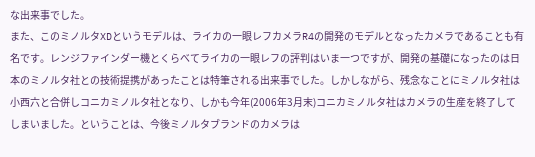な出来事でした。
また、このミノルタXDというモデルは、ライカの一眼レフカメラR4の開発のモデルとなったカメラであることも有名です。レンジファインダー機とくらべてライカの一眼レフの評判はいま一つですが、開発の基礎になったのは日本のミノルタ社との技術提携があったことは特筆される出来事でした。しかしながら、残念なことにミノルタ社は小西六と合併しコニカミノルタ社となり、しかも今年(2006年3月末)コニカミノルタ社はカメラの生産を終了してしまいました。ということは、今後ミノルタブランドのカメラは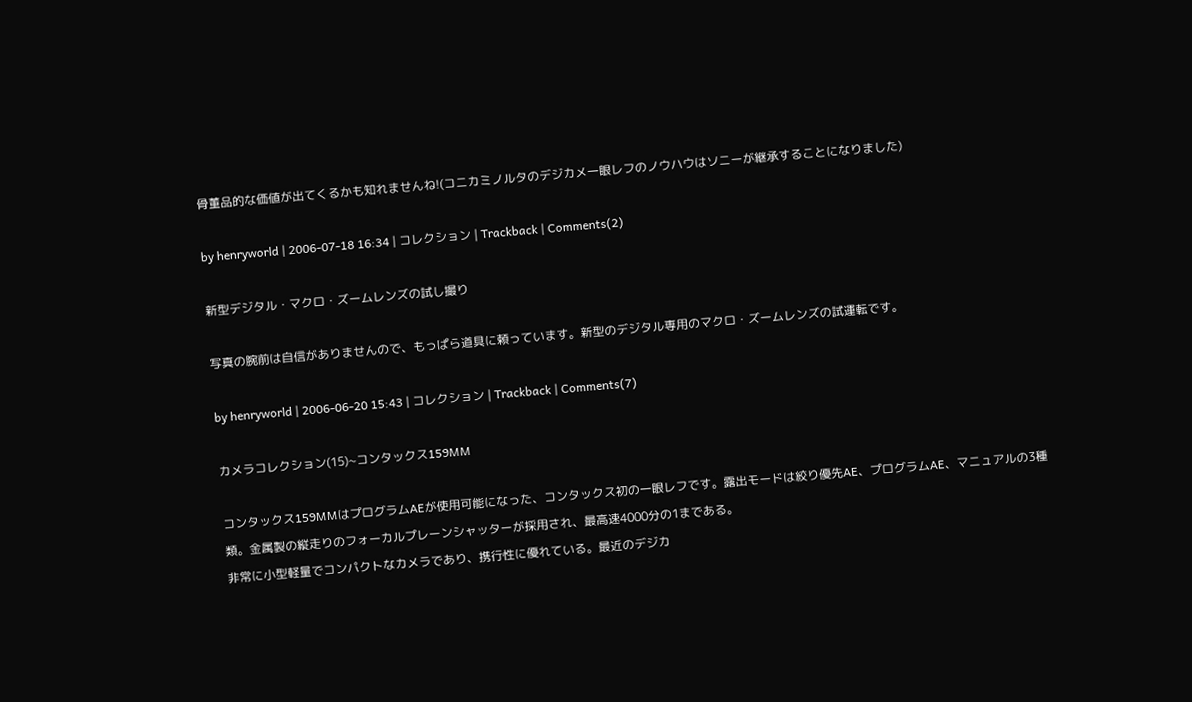骨董品的な価値が出てくるかも知れませんね!(コニカミノルタのデジカメ一眼レフのノウハウはソニーが継承することになりました)

by henryworld | 2006-07-18 16:34 | コレクション | Trackback | Comments(2)

新型デジタル・マクロ・ズームレンズの試し撮り

写真の腕前は自信がありませんので、もっぱら道具に頼っています。新型のデジタル専用のマクロ・ズームレンズの試運転です。

by henryworld | 2006-06-20 15:43 | コレクション | Trackback | Comments(7)

カメラコレクション(15)~コンタックス159MM

コンタックス159MMはプログラムAEが使用可能になった、コンタックス初の一眼レフです。露出モードは絞り優先AE、プログラムAE、マニュアルの3種類。金属製の縦走りのフォーカルプレーンシャッターが採用され、最高速4000分の1まである。
非常に小型軽量でコンパクトなカメラであり、携行性に優れている。最近のデジカ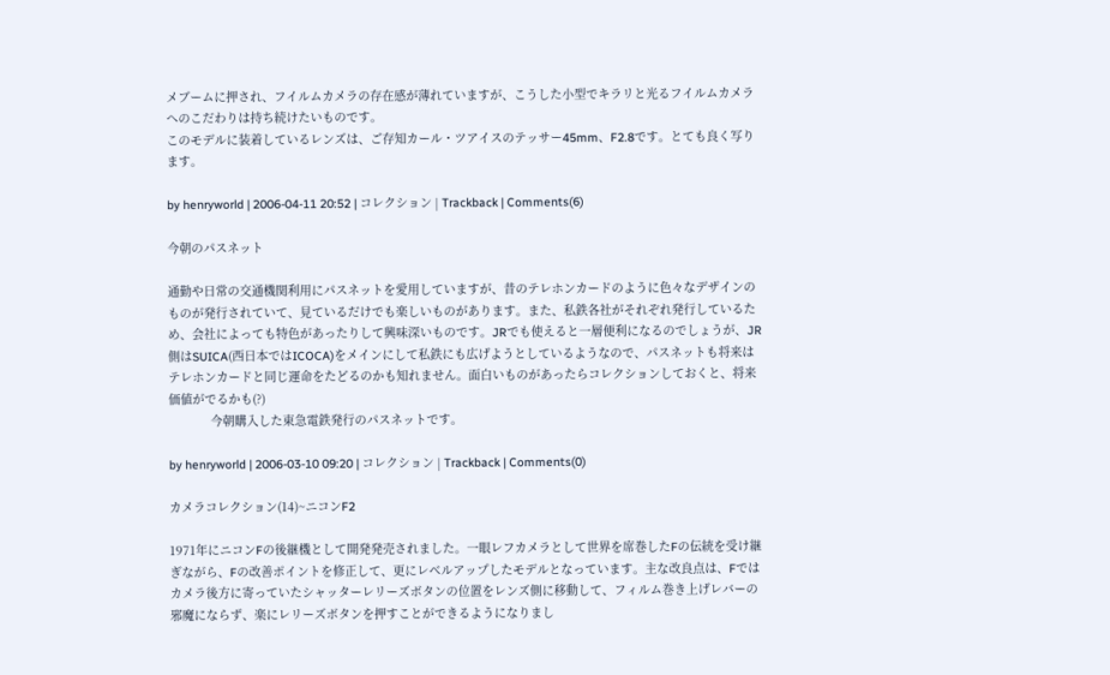メブームに押され、フイルムカメラの存在感が薄れていますが、こうした小型でキラリと光るフイルムカメラへのこだわりは持ち続けたいものです。
このモデルに装着しているレンズは、ご存知カール・ツアイスのテッサー45mm、F2.8です。とても良く写ります。

by henryworld | 2006-04-11 20:52 | コレクション | Trackback | Comments(6)

今朝のパスネット

通勤や日常の交通機関利用にパスネットを愛用していますが、昔のテレホンカードのように色々なデザインのものが発行されていて、見ているだけでも楽しいものがあります。また、私鉄各社がそれぞれ発行しているため、会社によっても特色があったりして興味深いものです。JRでも使えると一層便利になるのでしょうが、JR側はSUICA(西日本ではICOCA)をメインにして私鉄にも広げようとしているようなので、パスネットも将来はテレホンカードと同じ運命をたどるのかも知れません。面白いものがあったらコレクションしておくと、将来価値がでるかも(?)
              今朝購入した東急電鉄発行のパスネットです。

by henryworld | 2006-03-10 09:20 | コレクション | Trackback | Comments(0)

カメラコレクション(14)~ニコンF2

1971年にニコンFの後継機として開発発売されました。一眼レフカメラとして世界を席巻したFの伝統を受け継ぎながら、Fの改善ポイントを修正して、更にレベルアップしたモデルとなっています。主な改良点は、Fではカメラ後方に寄っていたシャッターレリーズボタンの位置をレンズ側に移動して、フィルム巻き上げレバーの邪魔にならず、楽にレリーズボタンを押すことができるようになりまし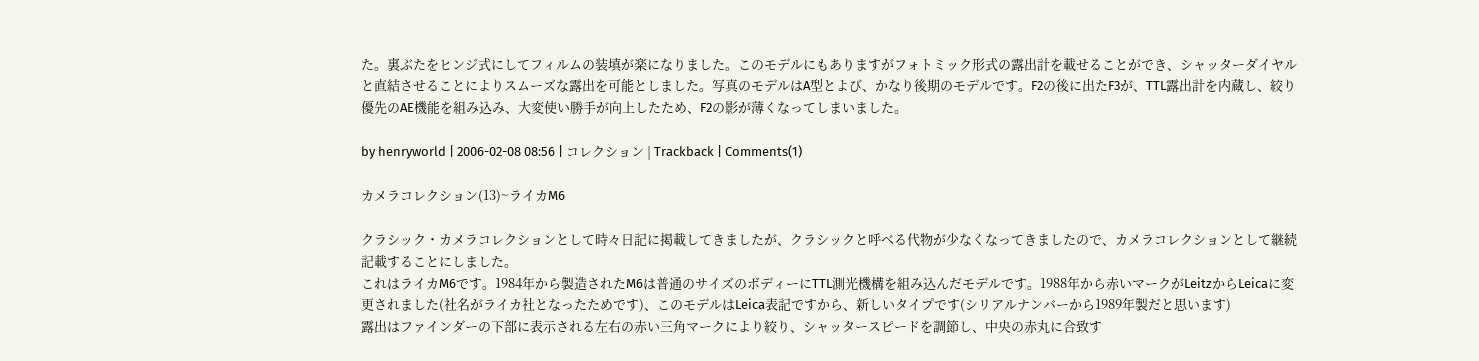た。裏ぶたをヒンジ式にしてフィルムの装填が楽になりました。このモデルにもありますがフォトミック形式の露出計を載せることができ、シャッターダイヤルと直結させることによりスムーズな露出を可能としました。写真のモデルはA型とよび、かなり後期のモデルです。F2の後に出たF3が、TTL露出計を内蔵し、絞り優先のAE機能を組み込み、大変使い勝手が向上したため、F2の影が薄くなってしまいました。

by henryworld | 2006-02-08 08:56 | コレクション | Trackback | Comments(1)

カメラコレクション(13)~ライカM6

クラシック・カメラコレクションとして時々日記に掲載してきましたが、クラシックと呼べる代物が少なくなってきましたので、カメラコレクションとして継続記載することにしました。
これはライカM6です。1984年から製造されたM6は普通のサイズのボディーにTTL測光機構を組み込んだモデルです。1988年から赤いマークがLeitzからLeicaに変更されました(社名がライカ社となったためです)、このモデルはLeica表記ですから、新しいタイプです(シリアルナンバーから1989年製だと思います)
露出はファインダーの下部に表示される左右の赤い三角マークにより絞り、シャッタースピードを調節し、中央の赤丸に合致す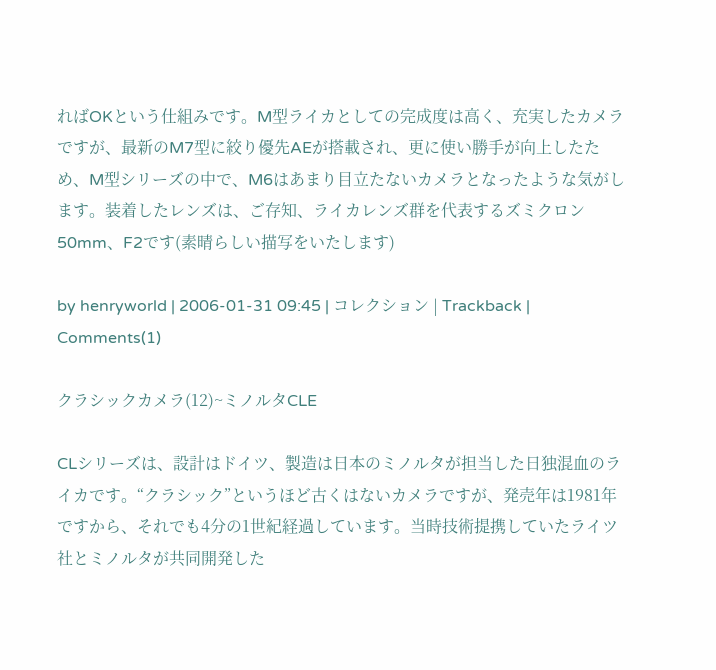ればOKという仕組みです。M型ライカとしての完成度は高く、充実したカメラですが、最新のM7型に絞り優先AEが搭載され、更に使い勝手が向上したため、M型シリーズの中で、M6はあまり目立たないカメラとなったような気がします。装着したレンズは、ご存知、ライカレンズ群を代表するズミクロン50mm、F2です(素晴らしい描写をいたします)

by henryworld | 2006-01-31 09:45 | コレクション | Trackback | Comments(1)

クラシックカメラ(12)~ミノルタCLE

CLシリーズは、設計はドイツ、製造は日本のミノルタが担当した日独混血のライカです。“クラシック”というほど古くはないカメラですが、発売年は1981年ですから、それでも4分の1世紀経過しています。当時技術提携していたライツ社とミノルタが共同開発した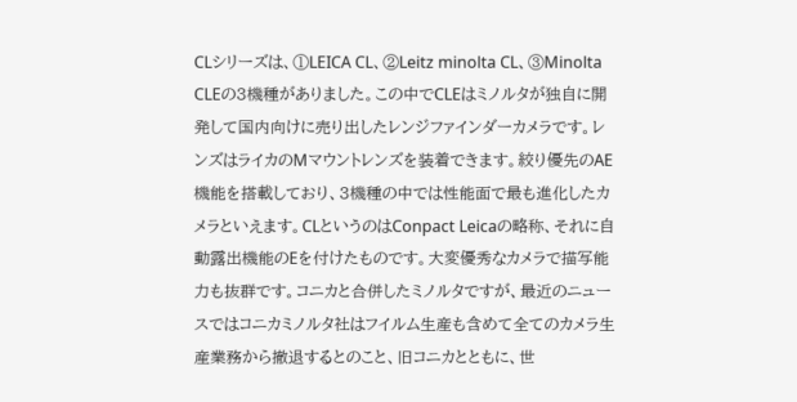CLシリーズは、①LEICA CL、②Leitz minolta CL、③Minolta CLEの3機種がありました。この中でCLEはミノルタが独自に開発して国内向けに売り出したレンジファインダーカメラです。レンズはライカのMマウントレンズを装着できます。絞り優先のAE機能を搭載しており、3機種の中では性能面で最も進化したカメラといえます。CLというのはConpact Leicaの略称、それに自動露出機能のEを付けたものです。大変優秀なカメラで描写能力も抜群です。コニカと合併したミノルタですが、最近のニュースではコニカミノルタ社はフイルム生産も含めて全てのカメラ生産業務から撤退するとのこと、旧コニカとともに、世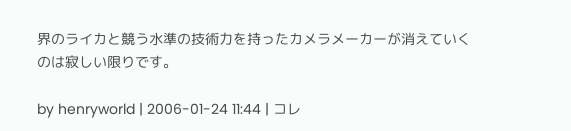界のライカと競う水準の技術力を持ったカメラメーカーが消えていくのは寂しい限りです。

by henryworld | 2006-01-24 11:44 | コレ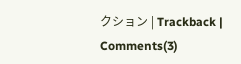クション | Trackback | Comments(3)